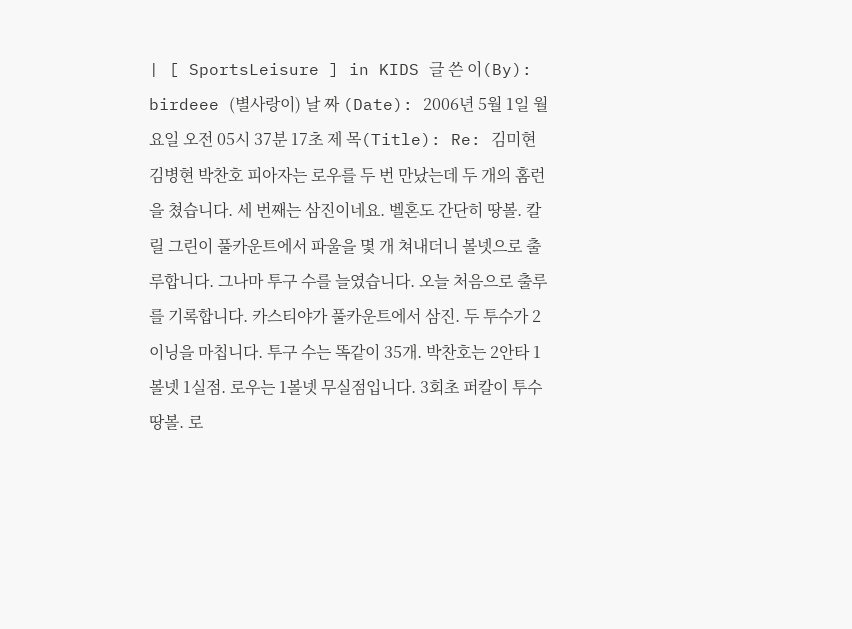| [ SportsLeisure ] in KIDS 글 쓴 이(By): birdeee (별사랑이) 날 짜 (Date): 2006년 5월 1일 월요일 오전 05시 37분 17초 제 목(Title): Re: 김미현 김병현 박찬호 피아자는 로우를 두 번 만났는데 두 개의 홈런을 쳤습니다. 세 번째는 삼진이네요. 벨혼도 간단히 땅볼. 칼릴 그린이 풀카운트에서 파울을 몇 개 쳐내더니 볼넷으로 출루합니다. 그나마 투구 수를 늘였습니다. 오늘 처음으로 출루를 기록합니다. 카스티야가 풀카운트에서 삼진. 두 투수가 2이닝을 마칩니다. 투구 수는 똑같이 35개. 박찬호는 2안타 1볼넷 1실점. 로우는 1볼넷 무실점입니다. 3회초 퍼칼이 투수 땅볼. 로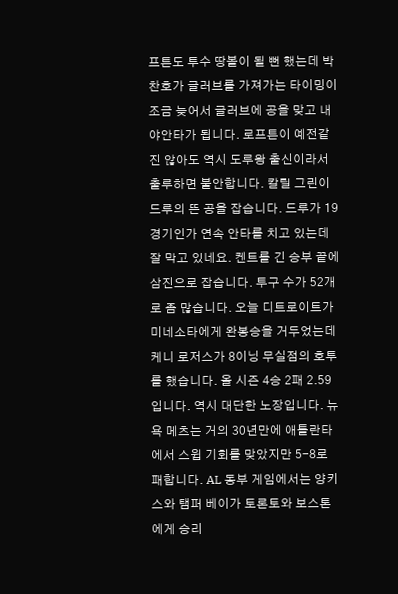프튼도 투수 땅볼이 될 뻔 했는데 박찬호가 글러브를 가져가는 타이밍이 조금 늦어서 글러브에 공을 맞고 내야안타가 됩니다. 로프튼이 예전같진 않아도 역시 도루왕 출신이라서 출루하면 불안합니다. 칼릴 그린이 드루의 뜬 공을 잡습니다. 드루가 19경기인가 연속 안타를 치고 있는데 잘 막고 있네요. 켄트를 긴 승부 끝에 삼진으로 잡습니다. 투구 수가 52개로 좀 많습니다. 오늘 디트로이트가 미네소타에게 완봉승을 거두었는데 케니 로저스가 8이닝 무실점의 호투를 했습니다. 올 시즌 4승 2패 2.59입니다. 역시 대단한 노장입니다. 뉴욕 메츠는 거의 30년만에 애틀란타에서 스윕 기회를 맞았지만 5-8로 패합니다. AL 동부 게임에서는 양키스와 탬퍼 베이가 토론토와 보스톤에게 승리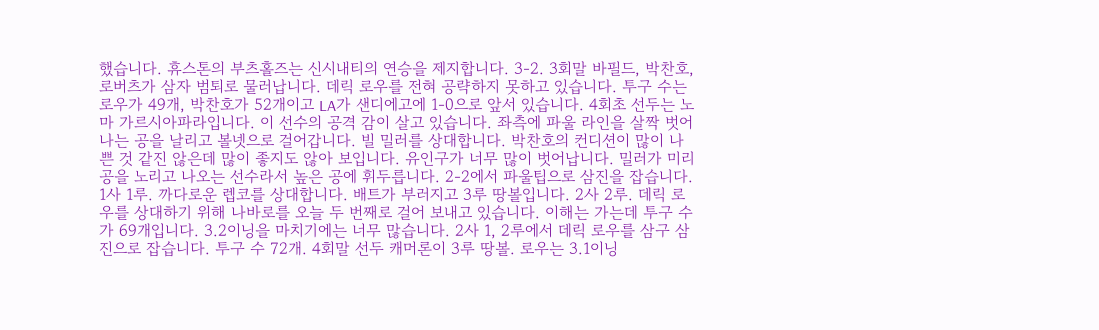했습니다. 휴스톤의 부츠홀즈는 신시내티의 연승을 제지합니다. 3-2. 3회말 바필드, 박찬호, 로버츠가 삼자 범퇴로 물러납니다. 데릭 로우를 전혀 공략하지 못하고 있습니다. 투구 수는 로우가 49개, 박찬호가 52개이고 LA가 샌디에고에 1-0으로 앞서 있습니다. 4회초 선두는 노마 가르시아파라입니다. 이 선수의 공격 감이 살고 있습니다. 좌측에 파울 라인을 살짝 벗어나는 공을 날리고 볼넷으로 걸어갑니다. 빌 밀러를 상대합니다. 박찬호의 컨디션이 많이 나쁜 것 같진 않은데 많이 좋지도 않아 보입니다. 유인구가 너무 많이 벗어납니다. 밀러가 미리 공을 노리고 나오는 선수라서 높은 공에 휘두릅니다. 2-2에서 파울팁으로 삼진을 잡습니다. 1사 1루. 까다로운 렙코를 상대합니다. 배트가 부러지고 3루 땅볼입니다. 2사 2루. 데릭 로우를 상대하기 위해 나바로를 오늘 두 번째로 걸어 보내고 있습니다. 이해는 가는데 투구 수가 69개입니다. 3.2이닝을 마치기에는 너무 많습니다. 2사 1, 2루에서 데릭 로우를 삼구 삼진으로 잡습니다. 투구 수 72개. 4회말 선두 캐머론이 3루 땅볼. 로우는 3.1이닝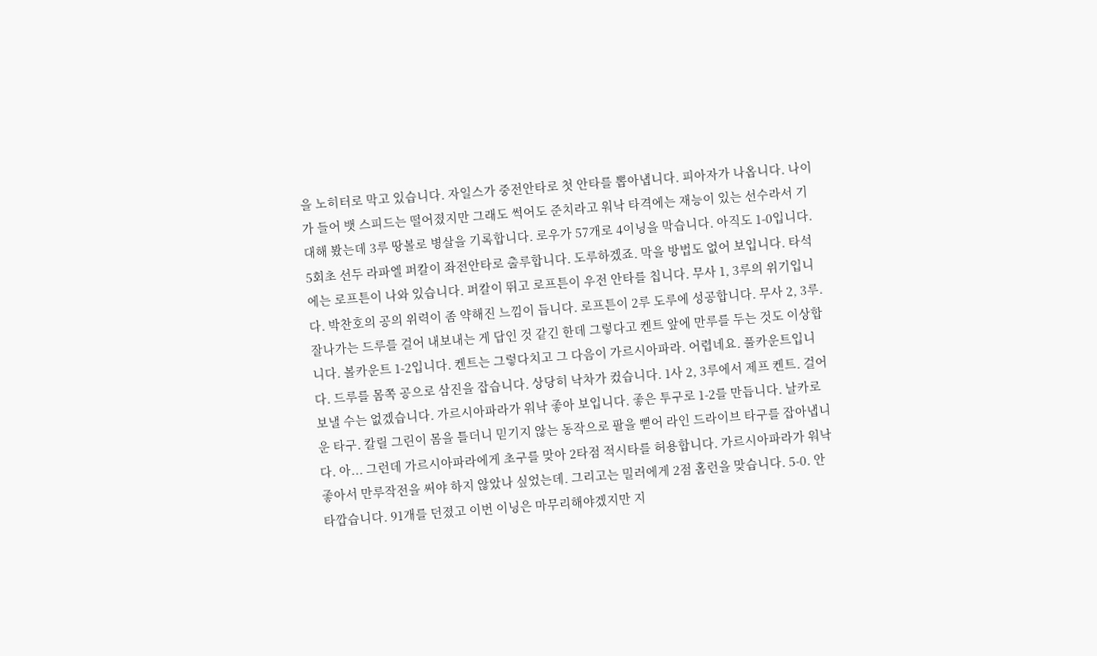을 노히터로 막고 있습니다. 자일스가 중전안타로 첫 안타를 뽑아냅니다. 피아자가 나옵니다. 나이가 들어 뱃 스피드는 떨어졌지만 그래도 썩어도 준치라고 워낙 타격에는 재능이 있는 선수라서 기대해 봤는데 3루 땅볼로 병살을 기록합니다. 로우가 57개로 4이닝을 막습니다. 아직도 1-0입니다. 5회초 선두 라파엘 퍼칼이 좌전안타로 출루합니다. 도루하겠죠. 막을 방법도 없어 보입니다. 타석에는 로프튼이 나와 있습니다. 퍼칼이 뛰고 로프튼이 우전 안타를 칩니다. 무사 1, 3루의 위기입니다. 박찬호의 공의 위력이 좀 약해진 느낌이 듭니다. 로프튼이 2루 도루에 성공합니다. 무사 2, 3루. 잘나가는 드루를 걸어 내보내는 게 답인 것 같긴 한데 그렇다고 켄트 앞에 만루를 두는 것도 이상합니다. 볼카운트 1-2입니다. 켄트는 그렇다치고 그 다음이 가르시아파라. 어렵네요. 풀카운트입니다. 드루를 몸쪽 공으로 삼진을 잡습니다. 상당히 낙차가 컸습니다. 1사 2, 3루에서 제프 켄트. 걸어 보낼 수는 없겠습니다. 가르시아파라가 워낙 좋아 보입니다. 좋은 투구로 1-2를 만듭니다. 날카로운 타구. 칼릴 그린이 몸을 틀더니 믿기지 않는 동작으로 팔을 뻗어 라인 드라이브 타구를 잡아냅니다. 아... 그런데 가르시아파라에게 초구를 맞아 2타점 적시타를 허용합니다. 가르시아파라가 워낙 좋아서 만루작전을 써야 하지 않았나 싶었는데. 그리고는 밀러에게 2점 홈런을 맞습니다. 5-0. 안타깝습니다. 91개를 던졌고 이번 이닝은 마무리해야겠지만 지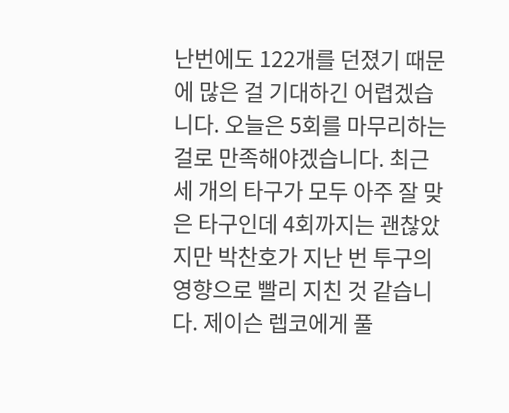난번에도 122개를 던졌기 때문에 많은 걸 기대하긴 어렵겠습니다. 오늘은 5회를 마무리하는 걸로 만족해야겠습니다. 최근 세 개의 타구가 모두 아주 잘 맞은 타구인데 4회까지는 괜찮았지만 박찬호가 지난 번 투구의 영향으로 빨리 지친 것 같습니다. 제이슨 렙코에게 풀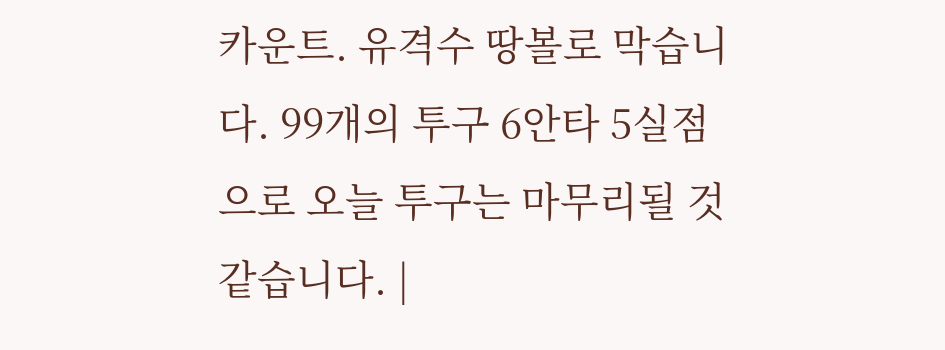카운트. 유격수 땅볼로 막습니다. 99개의 투구 6안타 5실점으로 오늘 투구는 마무리될 것 같습니다. |